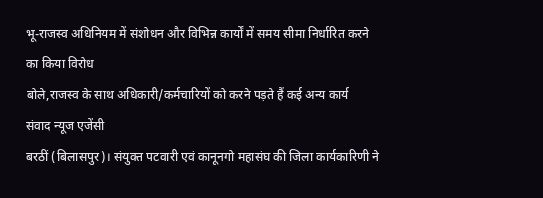भू-राजस्व अधिनियम में संशोधन और विभिन्न कार्यों में समय सीमा निर्धारित करने का किया विरोध
बोले,राजस्व के साथ अधिकारी/कर्मचारियों को करने पड़ते हैं कई अन्य कार्य
संवाद न्यूज एजेंसी
बरठीं (बिलासपुर)। संयुक्त पटवारी एवं कानूनगो महासंघ की जिला कार्यकारिणी ने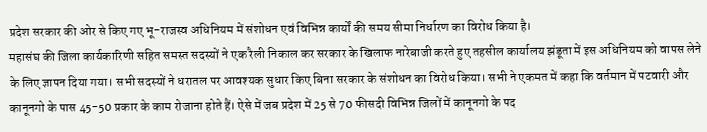प्रदेश सरकार की ओर से किए गए भू-राजस्व अधिनियम में संशोधन एवं विभिन्न कार्यों की समय सीमा निर्धारण का विरोध किया है।
महासंघ की जिला कार्यकारिणी सहित समस्त सदस्यों ने एक रैली निकाल कर सरकार के खिलाफ नारेबाजी करते हुए तहसील कार्यालय झंडूता में इस अधिनियम को वापस लेने के लिए ज्ञापन दिया गया। सभी सदस्यों ने धरातल पर आवश्यक सुधार किए बिना सरकार के संशोधन का विरोध किया। सभी ने एकमत में कहा कि वर्तमान में पटवारी और कानूनगो के पास 45-50 प्रकार के काम रोजाना होते हैं। ऐसे में जब प्रदेश में 25 से 70 फीसदी विभिन्न जिलों में कानूनगो के पद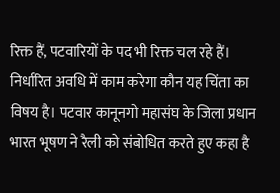रिक्त हैं, पटवारियों के पद भी रिक्त चल रहे हैं। निर्धारित अवधि में काम करेगा कौन यह चिंता का विषय है। पटवार कानूनगो महासंघ के जिला प्रधान भारत भूषण ने रैली को संबोधित करते हुए कहा है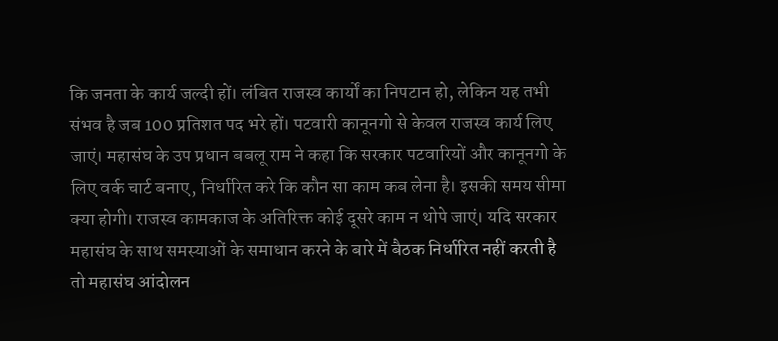कि जनता के कार्य जल्दी हों। लंबित राजस्व कार्यों का निपटान हो, लेकिन यह तभी संभव है जब 100 प्रतिशत पद भरे हों। पटवारी कानूनगो से केवल राजस्व कार्य लिए जाएं। महासंघ के उप प्रधान बबलू राम ने कहा कि सरकार पटवारियों और कानूनगो के लिए वर्क चार्ट बनाए, निर्धारित करे कि कौन सा काम कब लेना है। इसकी समय सीमा क्या होगी। राजस्व कामकाज के अतिरिक्त कोई दूसरे काम न थोपे जाएं। यदि सरकार महासंघ के साथ समस्याओं के समाधान करने के बारे में बैठक निर्धारित नहीं करती है तो महासंघ आंदोलन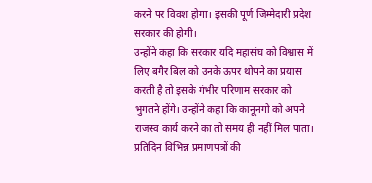करने पर विवश होगा। इसकी पूर्ण जिम्मेदारी प्रदेश सरकार की होगी।
उन्होंने कहा कि सरकार यदि महासंघ को विश्वास में लिए बगैर बिल को उनके ऊपर थोपने का प्रयास करती है तो इसके गंभीर परिणाम सरकार को भुगतने होंगे। उन्होंने कहा कि कानूनगो को अपने राजस्व कार्य करने का तो समय ही नहीं मिल पाता। प्रतिदिन विभिन्न प्रमाणपत्रों की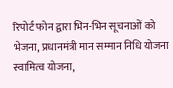रिपोर्ट फोन द्वारा भिन-भिन सूचनाओं को भेजना, प्रधानमंत्री मान सम्मान निधि योजना स्वामित्व योजना,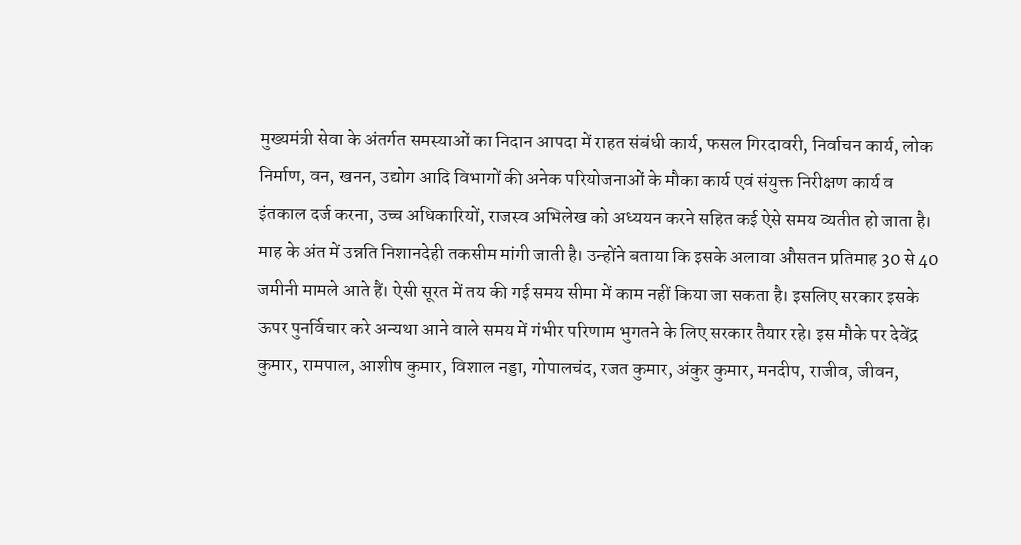मुख्यमंत्री सेवा के अंतर्गत समस्याओं का निदान आपदा में राहत संबंधी कार्य, फसल गिरदावरी, निर्वाचन कार्य, लोक निर्माण, वन, खनन, उद्योग आदि विभागों की अनेक परियोजनाओं के मौका कार्य एवं संयुक्त निरीक्षण कार्य व इंतकाल दर्ज करना, उच्च अधिकारियों, राजस्व अभिलेख को अध्ययन करने सहित कई ऐसे समय व्यतीत हो जाता है। माह के अंत में उन्नति निशानदेही तकसीम मांगी जाती है। उन्होंने बताया कि इसके अलावा औसतन प्रतिमाह 30 से 40 जमीनी मामले आते हैं। ऐसी सूरत में तय की गई समय सीमा में काम नहीं किया जा सकता है। इसलिए सरकार इसके ऊपर पुनर्विचार करे अन्यथा आने वाले समय में गंभीर परिणाम भुगतने के लिए सरकार तैयार रहे। इस मौके पर देवेंद्र कुमार, रामपाल, आशीष कुमार, विशाल नड्डा, गोपालचंद, रजत कुमार, अंकुर कुमार, मनदीप, राजीव, जीवन,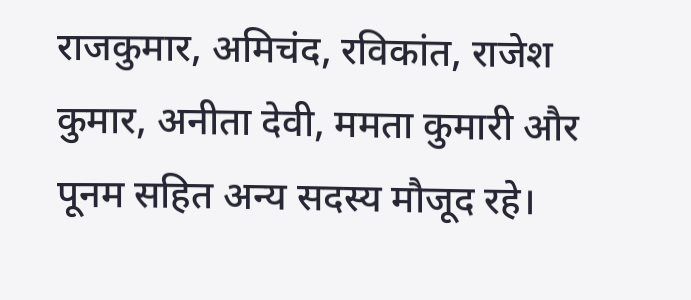राजकुमार, अमिचंद, रविकांत, राजेश कुमार, अनीता देवी, ममता कुमारी और पूनम सहित अन्य सदस्य मौजूद रहे।